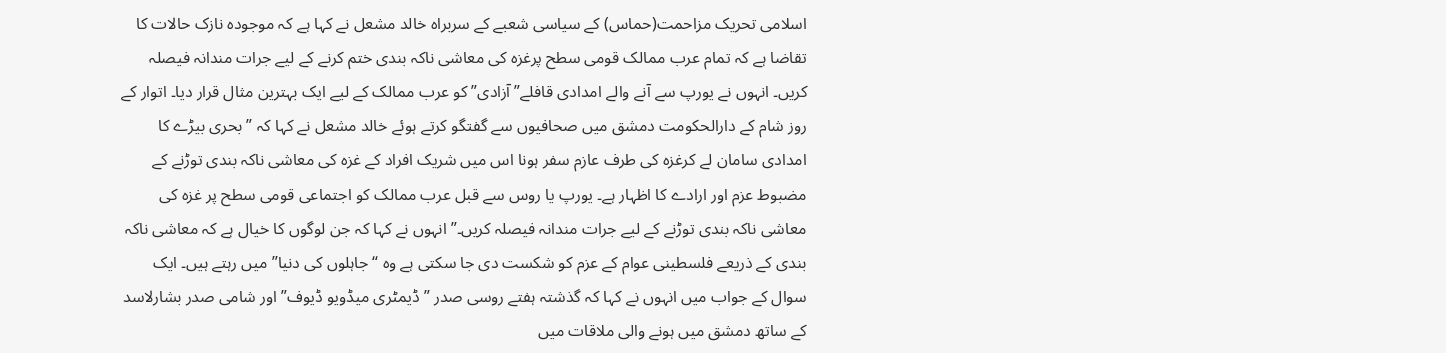اسلامی تحریک مزاحمت(حماس) کے سیاسی شعبے کے سربراہ خالد مشعل نے کہا ہے کہ موجودہ نازک حالات کا تقاضا ہے کہ تمام عرب ممالک قومی سطح پرغزہ کی معاشی ناکہ بندی ختم کرنے کے لیے جرات مندانہ فیصلہ کریں۔ انہوں نے یورپ سے آنے والے امدادی قافلے” آزادی” کو عرب ممالک کے لیے ایک بہترین مثال قرار دیا۔ اتوار کے روز شام کے دارالحکومت دمشق میں صحافیوں سے گفتگو کرتے ہوئے خالد مشعل نے کہا کہ ” بحری بیڑے کا امدادی سامان لے کرغزہ کی طرف عازم سفر ہونا اس میں شریک افراد کے غزہ کی معاشی ناکہ بندی توڑنے کے مضبوط عزم اور ارادے کا اظہار ہے۔ یورپ یا روس سے قبل عرب ممالک کو اجتماعی قومی سطح پر غزہ کی معاشی ناکہ بندی توڑنے کے لیے جرات مندانہ فیصلہ کریں۔” انہوں نے کہا کہ جن لوگوں کا خیال ہے کہ معاشی ناکہ بندی کے ذریعے فلسطینی عوام کے عزم کو شکست دی جا سکتی ہے وہ “جاہلوں کی دنیا” میں رہتے ہیں۔ ایک سوال کے جواب میں انہوں نے کہا کہ گذشتہ ہفتے روسی صدر ” ڈیمٹری میڈویو ڈیوف” اور شامی صدر بشارلاسد کے ساتھ دمشق میں ہونے والی ملاقات میں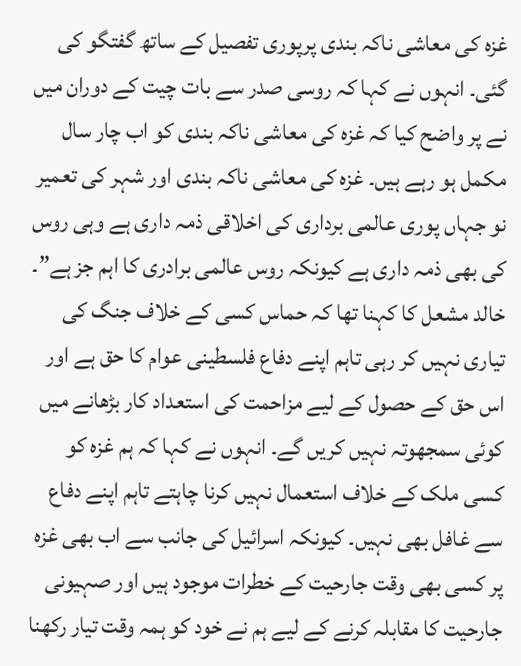غزہ کی معاشی ناکہ بندی پرپوری تفصیل کے ساتھ گفتگو کی گئی۔ انہوں نے کہا کہ روسی صدر سے بات چیت کے دوران میں نے پر واضح کیا کہ غزہ کی معاشی ناکہ بندی کو اب چار سال مکمل ہو رہے ہیں۔ غزہ کی معاشی ناکہ بندی اور شہر کی تعمیر نو جہاں پوری عالمی برداری کی اخلاقی ذمہ داری ہے وہی روس کی بھی ذمہ داری ہے کیونکہ روس عالمی برادری کا اہم جز ہے”۔ خالد مشعل کا کہنا تھا کہ حماس کسی کے خلاف جنگ کی تیاری نہیں کر رہی تاہم اپنے دفاع فلسطینی عوام کا حق ہے اور اس حق کے حصول کے لیے مزاحمت کی استعداد کار بڑھانے میں کوئی سمجھوتہ نہیں کریں گے۔ انہوں نے کہا کہ ہم غزہ کو کسی ملک کے خلاف استعمال نہیں کرنا چاہتے تاہم اپنے دفاع سے غافل بھی نہیں۔ کیونکہ اسرائیل کی جانب سے اب بھی غزہ پر کسی بھی وقت جارحیت کے خطرات موجود ہیں اور صہیونی جارحیت کا مقابلہ کرنے کے لیے ہم نے خود کو ہمہ وقت تیار رکھنا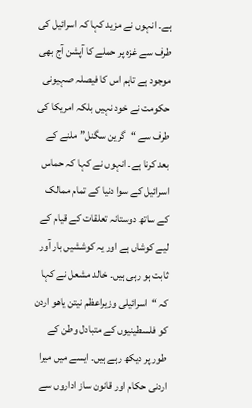ہے۔ انہوں نے مزید کہا کہ اسرائیل کی طرف سے غزہ پر حملے کا آپشن آج بھی موجود ہے تاہم اس کا فیصلہ صہیونی حکومت نے خود نہیں بلکہ امریکا کی طرف سے “گرین سگنل” ملنے کے بعد کرنا ہے۔ انہوں نے کہا کہ حماس اسرائیل کے سوا دنیا کے تمام ممالک کے ساتھ دوستانہ تعلقات کے قیام کے لیے کوشاں ہے اور یہ کوششیں بار آور ثابت ہو رہی ہیں۔ خالد مشعل نے کہا کہ “اسرائیلی وزیراعظم نیتن یاھو اردن کو فلسطینیوں کے متبادل وطن کے طور پر دیکھ رہے ہیں۔ ایسے میں میرا اردنی حکام اور قانون ساز اداروں سے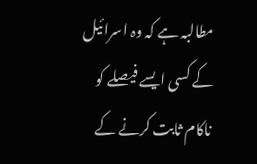مطالبہ ہے کہ وہ اسرائیل کے کسی ایسے فیصلے کو ناکام ثابت کرنے کے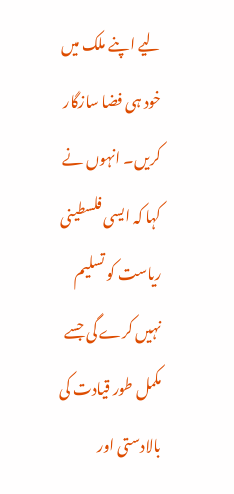لیے اپنے ملک میں خود ہی فضا سازگار کریں۔ انہوں نے کہا کہ ایسی فلسطینی ریاست کو تسلیم نہیں کرے گی جسے مکمل طور قیادت کی بالادستی اور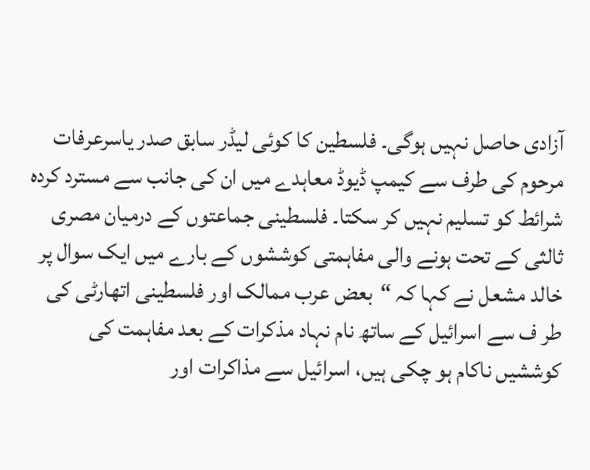آزادی حاصل نہیں ہوگی۔ فلسطین کا کوئی لیڈر سابق صدر یاسرعرفات مرحوم کی طرف سے کیمپ ڈیوڈ معاہدے میں ان کی جانب سے مسترد کردہ شرائط کو تسلیم نہیں کر سکتا۔ فلسطینی جماعتوں کے درمیان مصری ثالثی کے تحت ہونے والی مفاہمتی کوششوں کے بارے میں ایک سوال پر خالد مشعل نے کہا کہ “بعض عرب ممالک اور فلسطینی اتھارٹی کی طر ف سے اسرائیل کے ساتھ نام نہاد مذکرات کے بعد مفاہمت کی کوششیں ناکام ہو چکی ہیں، اسرائیل سے مذاکرات اور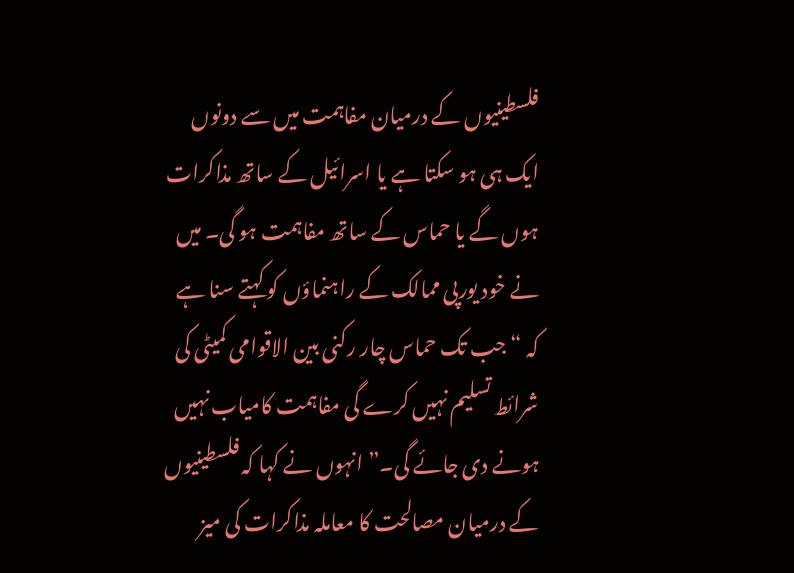فلسطینیوں کے درمیان مفاہمت میں سے دونوں ایک ہی ہو سکتا ہے یا اسرائیل کے ساتھ مذاکرات ہوں گے یا حماس کے ساتھ مفاہمت ہو گی۔ میں نے خود یورپی ممالک کے راہنماؤں کو کہتے سنا ہے کہ “جب تک حماس چار رکنی بین الاقوامی کمیٹی کی شرائط تسلیم نہیں کرے گی مفاہمت کامیاب نہیں ہونے دی جائے گی۔” انہوں نے کہا کہ فلسطینیوں کے درمیان مصالحت کا معاملہ مذاکرات کی میز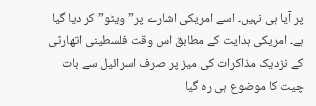پر آیا ہی نہیں۔ اسے امریکی اشارے پر”ویٹو” کر دیا گیا ہے۔ امریکی ہدایت کے مطابق اس وقت فلسطینی اتھارٹی کے نزدیک مذاکرات کی میز پر صرف اسرائیل سے بات چیت کا موضوع ہی رہ گیا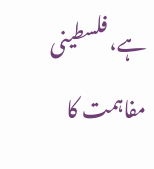ہے، فلسطینی مفاہمت کا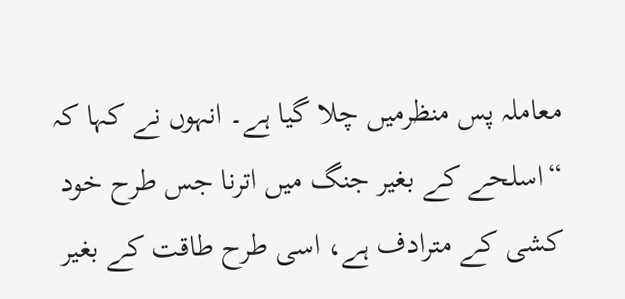معاملہ پس منظرمیں چلا گیا ہے۔ انہوں نے کہا کہ “اسلحے کے بغیر جنگ میں اترنا جس طرح خود کشی کے مترادف ہے، اسی طرح طاقت کے بغیر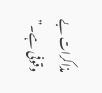مذاکرات بے وقوفی ہے۔”